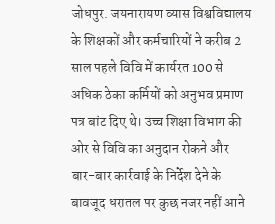जोधपुर. जयनारायण व्यास विश्वविद्यालय के शिक्षकों और कर्मचारियों ने करीब 2 साल पहले विवि में कार्यरत 100 से अधिक ठेका कर्मियों को अनुभव प्रमाण पत्र बांट दिए थे। उच्च शिक्षा विभाग की ओर से विवि का अनुदान रोकने और बार-बार कार्रवाई के निर्देश देने के बावजूद धरातल पर कुछ नजर नहीं आने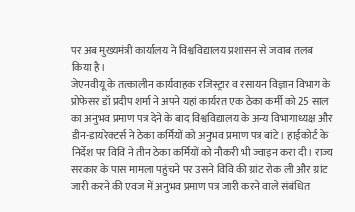पर अब मुख्यमंत्री कार्यालय ने विश्वविद्यालय प्रशासन से जवाब तलब किया है।
जेएनवीयू के तत्कालीन कार्यवाहक रजिस्ट्रार व रसायन विज्ञान विभाग के प्रोफेसर डॉ प्रदीप शर्मा ने अपने यहां कार्यरत एक ठेका कर्मी को 25 साल का अनुभव प्रमाण पत्र देने के बाद विश्वविद्यालय के अन्य विभागाध्यक्ष और डीन-डायरेक्टर्स ने ठेका कर्मियों को अनुभव प्रमाण पत्र बांटे। हाईकोर्ट के निर्देश पर विवि ने तीन ठेका कर्मियों को नौकरी भी ज्वाइन करा दी। राज्य सरकार के पास मामला पहुंचने पर उसने विवि की ग्रांट रोक ली और ग्रांट जारी करने की एवज में अनुभव प्रमाण पत्र जारी करने वाले संबंधित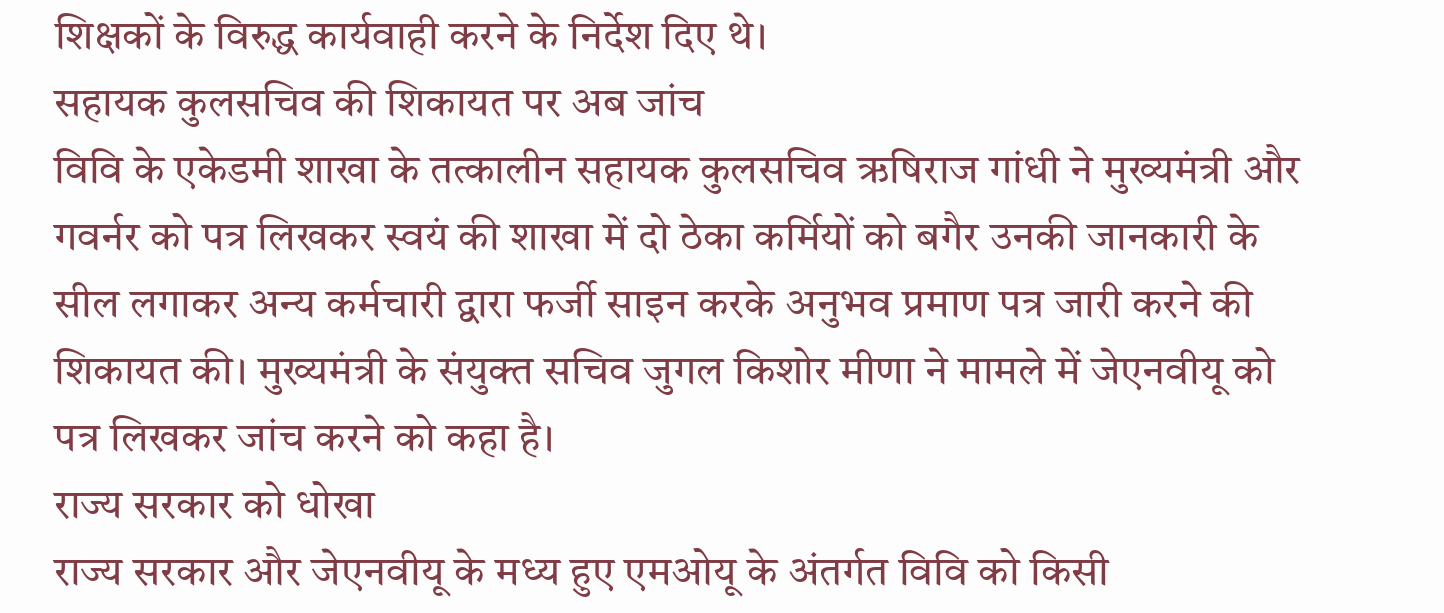शिक्षकों के विरुद्ध कार्यवाही करने के निर्देश दिए थे।
सहायक कुलसचिव की शिकायत पर अब जांच
विवि के एकेडमी शाखा के तत्कालीन सहायक कुलसचिव ऋषिराज गांधी ने मुख्यमंत्री और गवर्नर को पत्र लिखकर स्वयं की शाखा में दो ठेका कर्मियों को बगैर उनकी जानकारी के सील लगाकर अन्य कर्मचारी द्वारा फर्जी साइन करके अनुभव प्रमाण पत्र जारी करने की शिकायत की। मुख्यमंत्री के संयुक्त सचिव जुगल किशोर मीणा ने मामले में जेएनवीयू को पत्र लिखकर जांच करने को कहा है।
राज्य सरकार को धोखा
राज्य सरकार और जेएनवीयू के मध्य हुए एमओयू के अंतर्गत विवि को किसी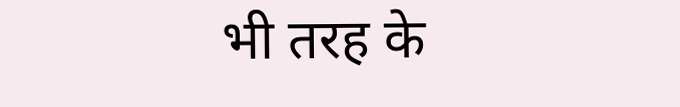भी तरह के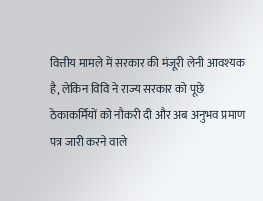वित्तीय मामले में सरकार की मंजूरी लेनी आवश्यक है, लेकिन विवि ने राज्य सरकार को पूछे ठेकाकर्मियों को नौकरी दी और अब अनुभव प्रमाण पत्र जारी करने वाले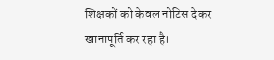शिक्षकों को केवल नोटिस देकर खानापूर्ति कर रहा है।